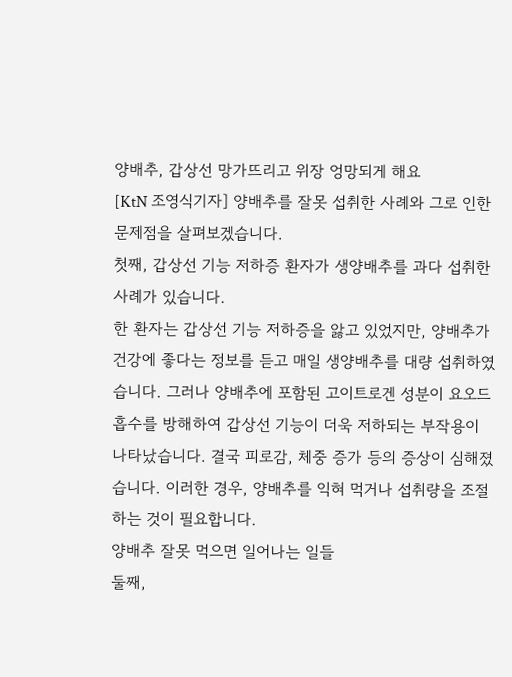양배추, 갑상선 망가뜨리고 위장 엉망되게 해요
[KtN 조영식기자] 양배추를 잘못 섭취한 사례와 그로 인한 문제점을 살펴보겠습니다.
첫째, 갑상선 기능 저하증 환자가 생양배추를 과다 섭취한 사례가 있습니다.
한 환자는 갑상선 기능 저하증을 앓고 있었지만, 양배추가 건강에 좋다는 정보를 듣고 매일 생양배추를 대량 섭취하였습니다. 그러나 양배추에 포함된 고이트로겐 성분이 요오드 흡수를 방해하여 갑상선 기능이 더욱 저하되는 부작용이 나타났습니다. 결국 피로감, 체중 증가 등의 증상이 심해졌습니다. 이러한 경우, 양배추를 익혀 먹거나 섭취량을 조절하는 것이 필요합니다.
양배추 잘못 먹으면 일어나는 일들
둘째,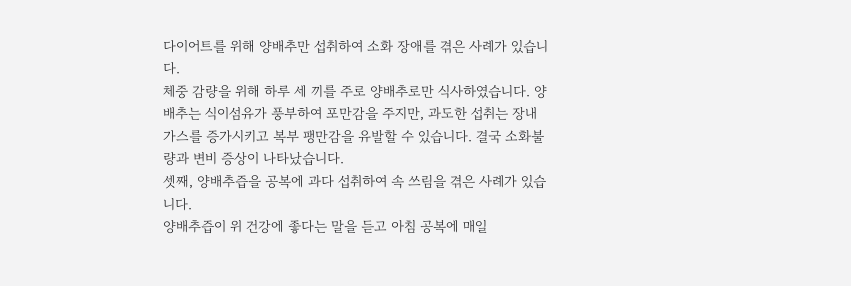다이어트를 위해 양배추만 섭취하여 소화 장애를 겪은 사례가 있습니다.
체중 감량을 위해 하루 세 끼를 주로 양배추로만 식사하였습니다. 양배추는 식이섬유가 풍부하여 포만감을 주지만, 과도한 섭취는 장내 가스를 증가시키고 복부 팽만감을 유발할 수 있습니다. 결국 소화불량과 변비 증상이 나타났습니다.
셋째, 양배추즙을 공복에 과다 섭취하여 속 쓰림을 겪은 사례가 있습니다.
양배추즙이 위 건강에 좋다는 말을 듣고 아침 공복에 매일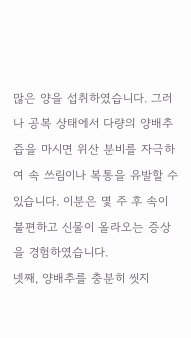많은 양을 섭취하였습니다. 그러나 공복 상태에서 다량의 양배추즙을 마시면 위산 분비를 자극하여 속 쓰림이나 복통을 유발할 수 있습니다. 이분은 몇 주 후 속이 불편하고 신물이 올라오는 증상을 경험하였습니다.
넷째, 양배추를 충분히 씻지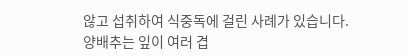않고 섭취하여 식중독에 걸린 사례가 있습니다.
양배추는 잎이 여러 겹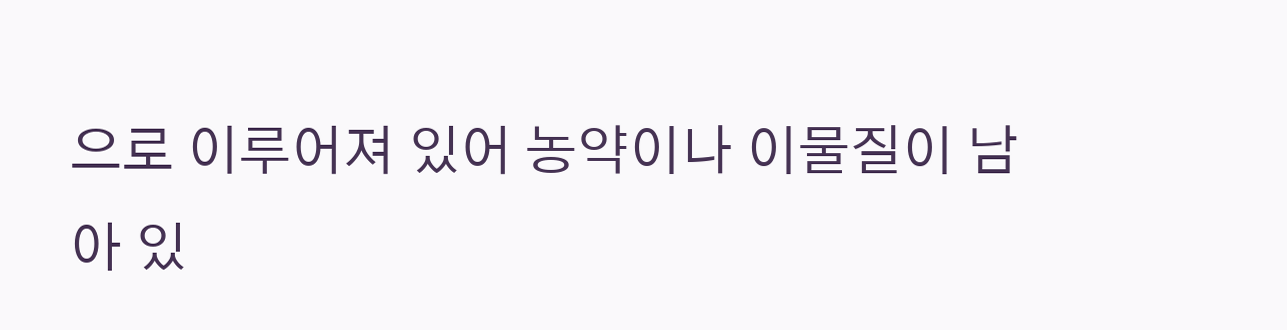으로 이루어져 있어 농약이나 이물질이 남아 있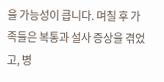을 가능성이 큽니다. 며칠 후 가족들은 복통과 설사 증상을 겪었고, 병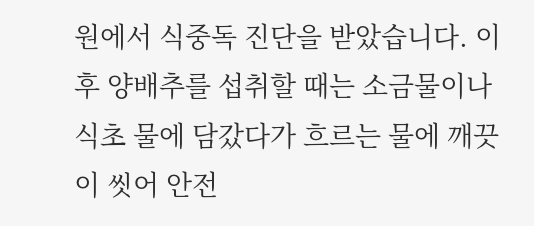원에서 식중독 진단을 받았습니다. 이후 양배추를 섭취할 때는 소금물이나 식초 물에 담갔다가 흐르는 물에 깨끗이 씻어 안전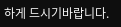하게 드시기바랍니다.